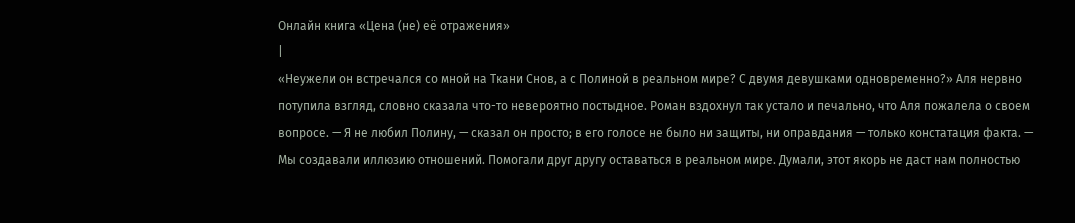Онлайн книга «Цена (не) её отражения»
|
«Неужели он встречался со мной на Ткани Снов, а с Полиной в реальном мире? С двумя девушками одновременно?» Аля нервно потупила взгляд, словно сказала что-то невероятно постыдное. Роман вздохнул так устало и печально, что Аля пожалела о своем вопросе. — Я не любил Полину, — сказал он просто; в его голосе не было ни защиты, ни оправдания — только констатация факта. — Мы создавали иллюзию отношений. Помогали друг другу оставаться в реальном мире. Думали, этот якорь не даст нам полностью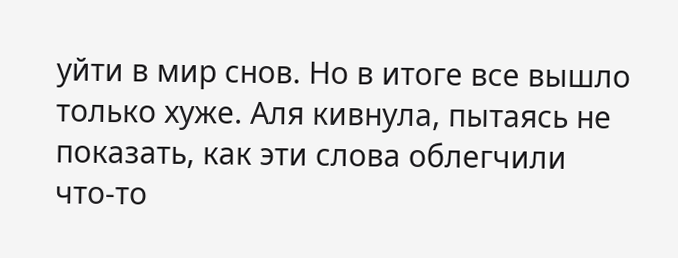уйти в мир снов. Но в итоге все вышло только хуже. Аля кивнула, пытаясь не показать, как эти слова облегчили что-то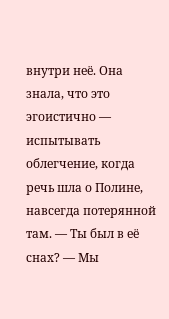внутри неё. Она знала, что это эгоистично — испытывать облегчение, когда речь шла о Полине, навсегда потерянной там. — Ты был в её снах? — Мы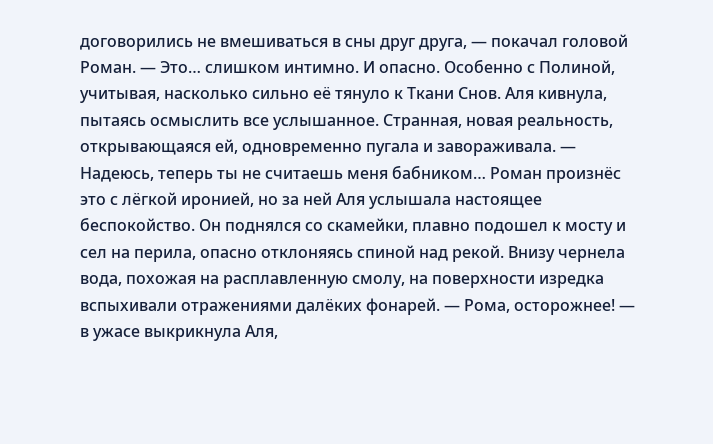договорились не вмешиваться в сны друг друга, — покачал головой Роман. — Это… слишком интимно. И опасно. Особенно с Полиной, учитывая, насколько сильно её тянуло к Ткани Снов. Аля кивнула, пытаясь осмыслить все услышанное. Странная, новая реальность, открывающаяся ей, одновременно пугала и завораживала. — Надеюсь, теперь ты не считаешь меня бабником… Роман произнёс это с лёгкой иронией, но за ней Аля услышала настоящее беспокойство. Он поднялся со скамейки, плавно подошел к мосту и сел на перила, опасно отклоняясь спиной над рекой. Внизу чернела вода, похожая на расплавленную смолу, на поверхности изредка вспыхивали отражениями далёких фонарей. — Рома, осторожнее! — в ужасе выкрикнула Аля,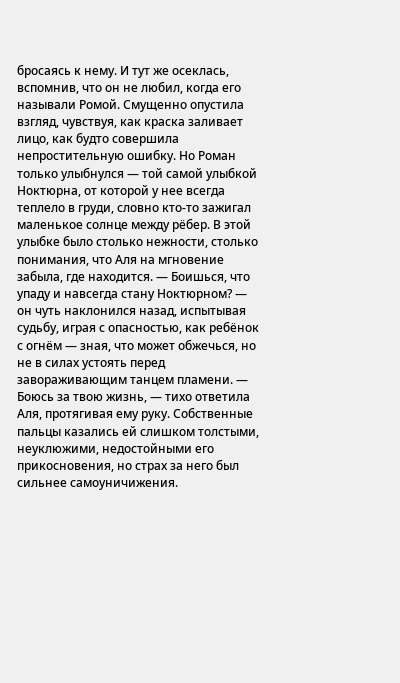бросаясь к нему. И тут же осеклась, вспомнив, что он не любил, когда его называли Ромой. Смущенно опустила взгляд, чувствуя, как краска заливает лицо, как будто совершила непростительную ошибку. Но Роман только улыбнулся — той самой улыбкой Ноктюрна, от которой у нее всегда теплело в груди, словно кто-то зажигал маленькое солнце между рёбер. В этой улыбке было столько нежности, столько понимания, что Аля на мгновение забыла, где находится. — Боишься, что упаду и навсегда стану Ноктюрном? — он чуть наклонился назад, испытывая судьбу, играя с опасностью, как ребёнок с огнём — зная, что может обжечься, но не в силах устоять перед завораживающим танцем пламени. — Боюсь за твою жизнь, — тихо ответила Аля, протягивая ему руку. Собственные пальцы казались ей слишком толстыми, неуклюжими, недостойными его прикосновения, но страх за него был сильнее самоуничижения.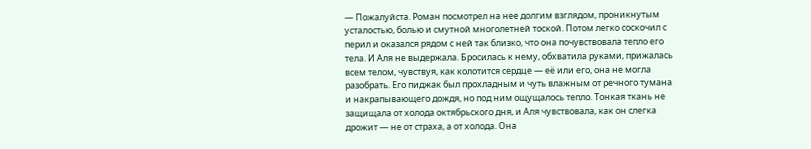— Пожалуйста. Роман посмотрел на нее долгим взглядом, проникнутым усталостью, болью и смутной многолетней тоской. Потом легко соскочил с перил и оказался рядом с ней так близко, что она почувствовала тепло его тела. И Аля не выдержала. Бросилась к нему, обхватила руками, прижалась всем телом, чувствуя, как колотится сердце — её или его, она не могла разобрать. Его пиджак был прохладным и чуть влажным от речного тумана и накрапывающего дождя, но под ним ощущалось тепло. Тонкая ткань не защищала от холода октябрьского дня, и Аля чувствовала, как он слегка дрожит — не от страха, а от холода. Она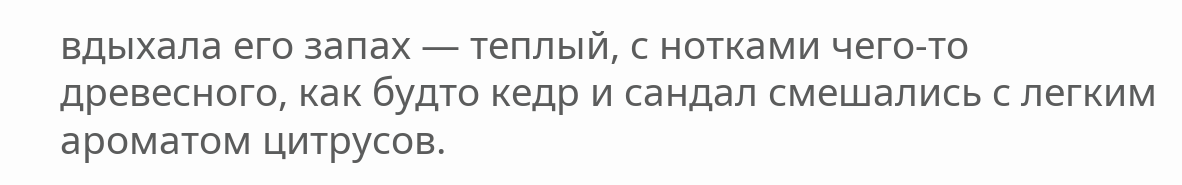вдыхала его запах — теплый, с нотками чего-то древесного, как будто кедр и сандал смешались с легким ароматом цитрусов.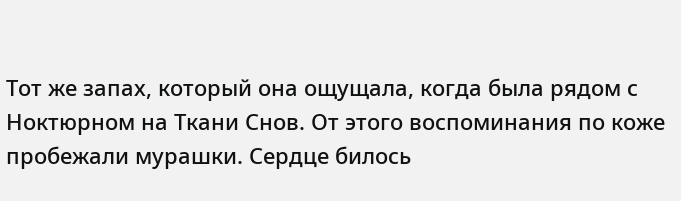Тот же запах, который она ощущала, когда была рядом с Ноктюрном на Ткани Снов. От этого воспоминания по коже пробежали мурашки. Сердце билось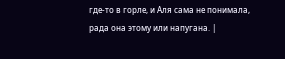где-то в горле, и Аля сама не понимала, рада она этому или напугана. |